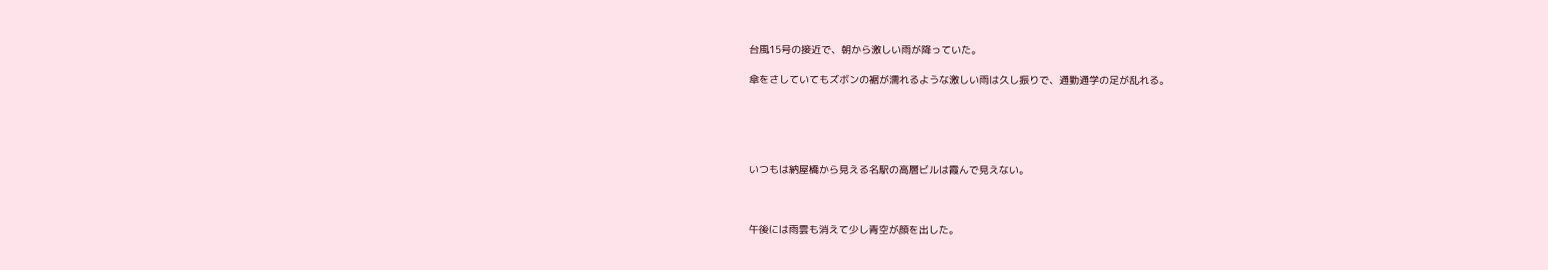台風15号の接近で、朝から激しい雨が降っていた。

傘をさしていてもズボンの裾が濡れるような激しい雨は久し振りで、通勤通学の足が乱れる。





いつもは納屋橋から見える名駅の高層ビルは霞んで見えない。



午後には雨雲も消えて少し青空が顔を出した。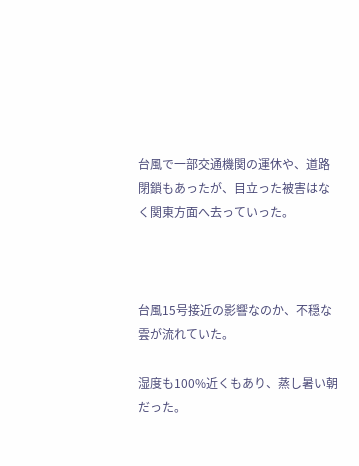台風で一部交通機関の運休や、道路閉鎖もあったが、目立った被害はなく関東方面へ去っていった。



台風15号接近の影響なのか、不穏な雲が流れていた。

湿度も100%近くもあり、蒸し暑い朝だった。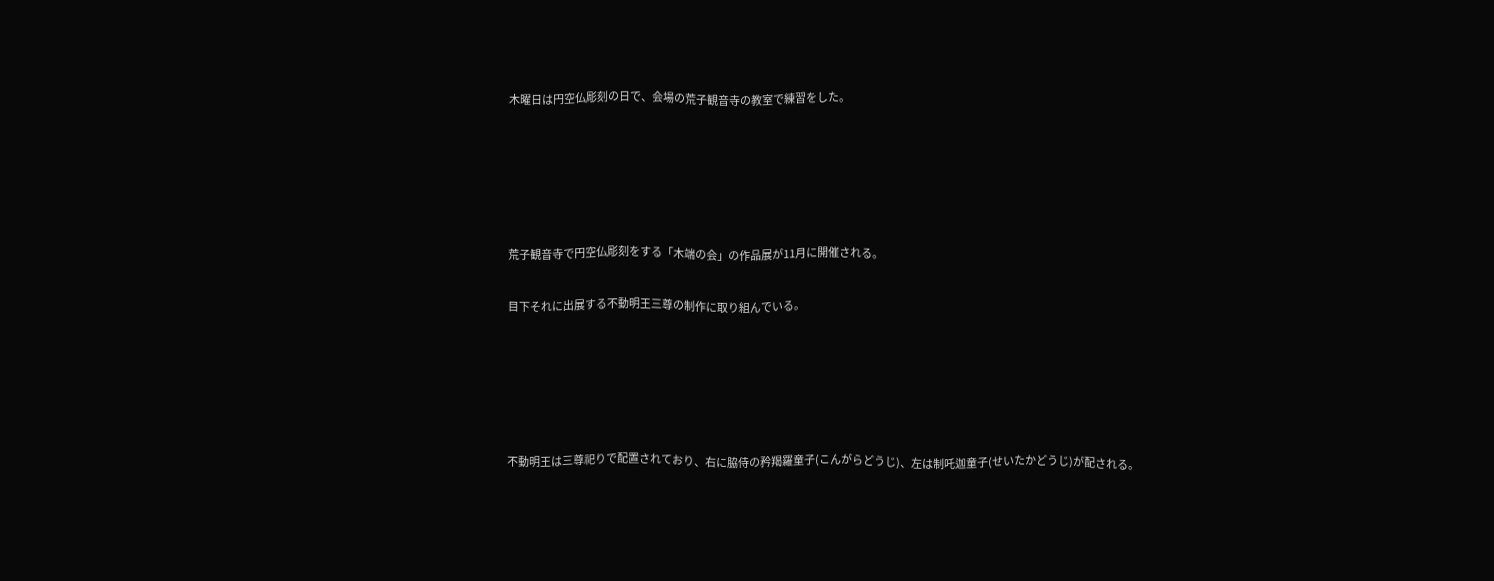木曜日は円空仏彫刻の日で、会場の荒子観音寺の教室で練習をした。





荒子観音寺で円空仏彫刻をする「木端の会」の作品展が11月に開催される。

目下それに出展する不動明王三尊の制作に取り組んでいる。





不動明王は三尊祀りで配置されており、右に脇侍の矜羯羅童子(こんがらどうじ)、左は制吒迦童子(せいたかどうじ)が配される。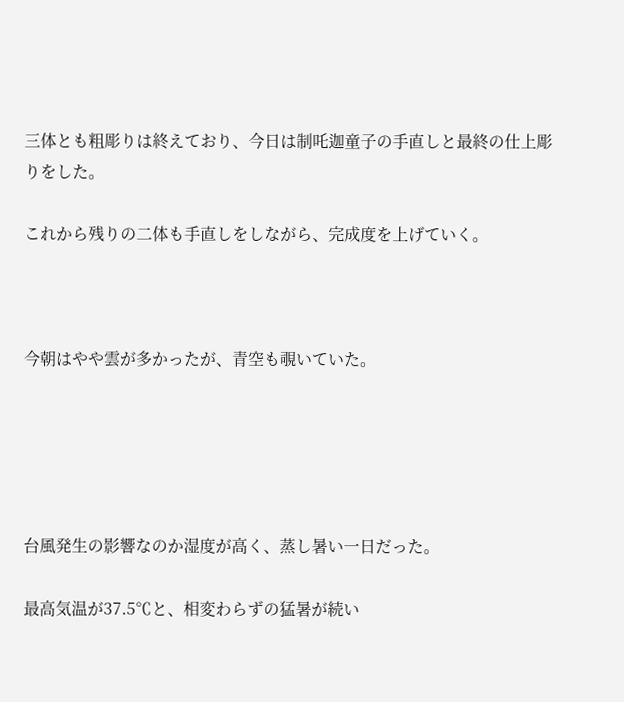三体とも粗彫りは終えており、今日は制吒迦童子の手直しと最終の仕上彫りをした。

これから残りの二体も手直しをしながら、完成度を上げていく。



今朝はやや雲が多かったが、青空も覗いていた。





台風発生の影響なのか湿度が高く、蒸し暑い一日だった。

最高気温が37.5℃と、相変わらずの猛暑が続い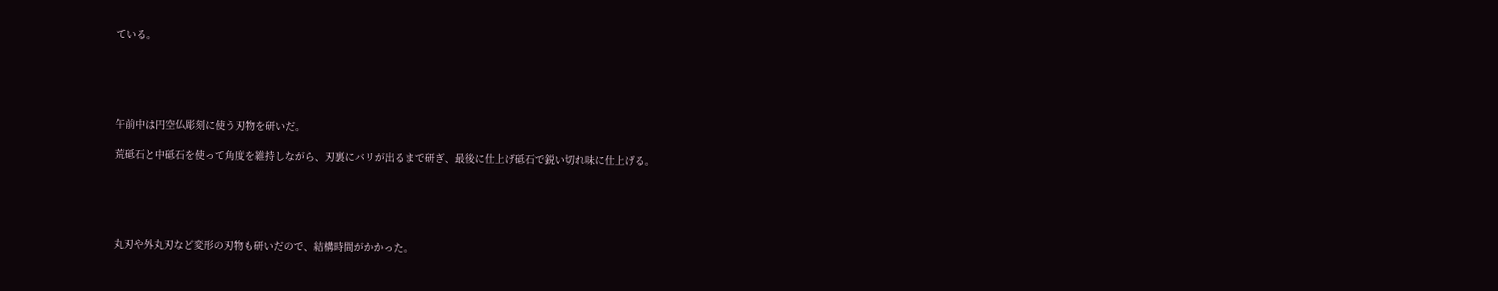ている。





午前中は円空仏彫刻に使う刃物を研いだ。

荒砥石と中砥石を使って角度を維持しながら、刃裏にバリが出るまで研ぎ、最後に仕上げ砥石で鋭い切れ味に仕上げる。





丸刃や外丸刃など変形の刃物も研いだので、結構時間がかかった。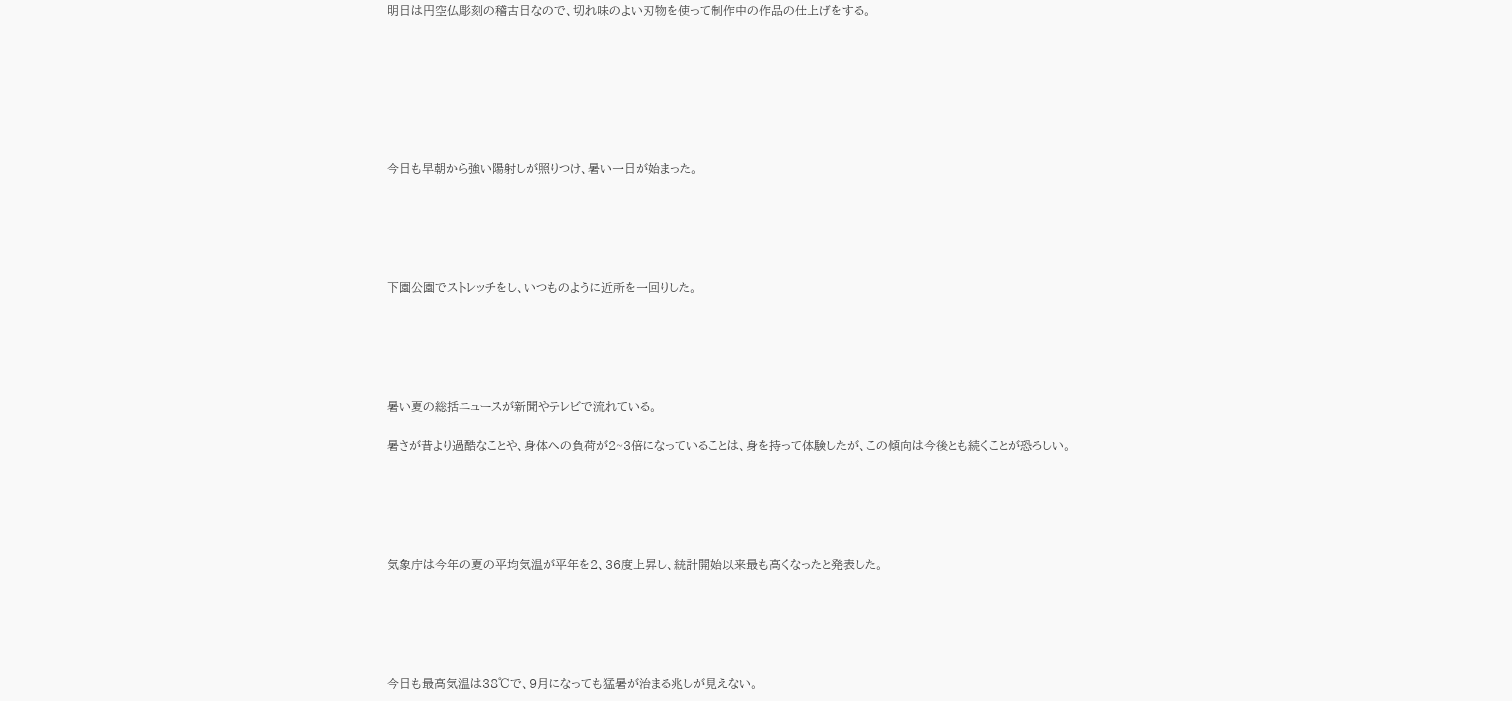明日は円空仏彫刻の稽古日なので、切れ味のよい刃物を使って制作中の作品の仕上げをする。







今日も早朝から強い陽射しが照りつけ、暑い一日が始まった。





下園公園でストレッチをし、いつものように近所を一回りした。





暑い夏の総括ニュースが新聞やテレビで流れている。

暑さが昔より過酷なことや、身体への負荷が2~3倍になっていることは、身を持って体験したが、この傾向は今後とも続くことが恐ろしい。





気象庁は今年の夏の平均気温が平年を2、36度上昇し、統計開始以来最も高くなったと発表した。





今日も最高気温は38℃で、9月になっても猛暑が治まる兆しが見えない。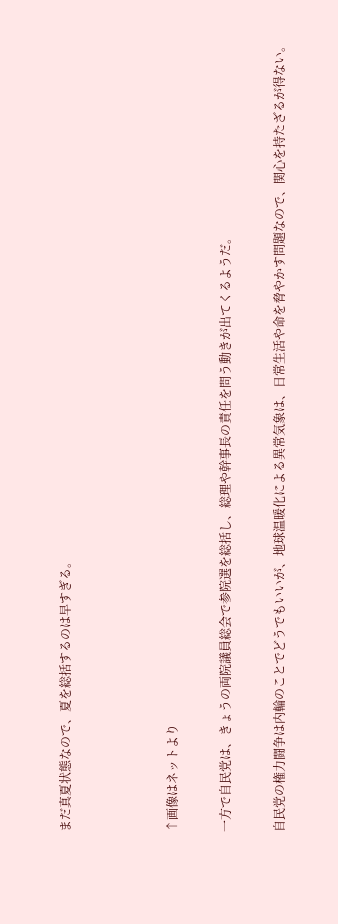まだ真夏状態なので、夏を総括するのは早すぎる。



↑画像はネットより

一方で自民党は、きょうの両院議員総会で参院選を総括し、総理や幹事長の責任を問う動きが出てくるようだ。

自民党の権力闘争は内輪のことでどうでもいいが、地球温暖化による異常気象は、日常生活や命を脅やかす問題なので、関心を持たざるが得ない。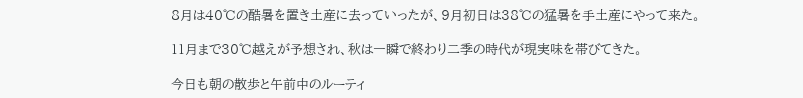8月は40℃の酷暑を置き土産に去っていったが、9月初日は38℃の猛暑を手土産にやって来た。

11月まで30℃越えが予想され、秋は一瞬で終わり二季の時代が現実味を帯びてきた。

今日も朝の散歩と午前中のルーティ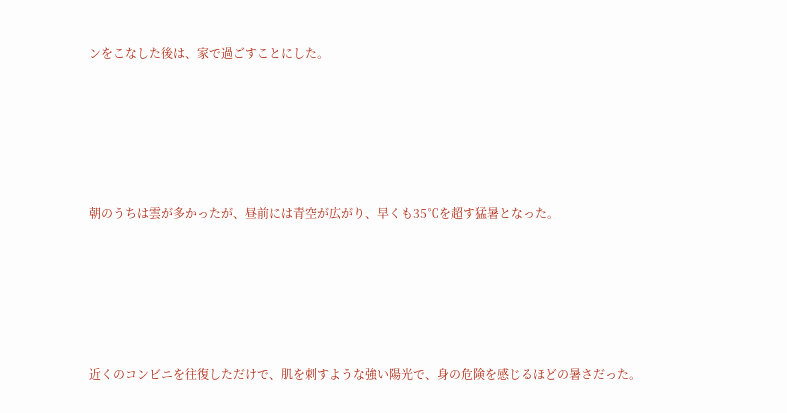ンをこなした後は、家で過ごすことにした。





朝のうちは雲が多かったが、昼前には青空が広がり、早くも35℃を超す猛暑となった。





近くのコンビニを往復しただけで、肌を刺すような強い陽光で、身の危険を感じるほどの暑さだった。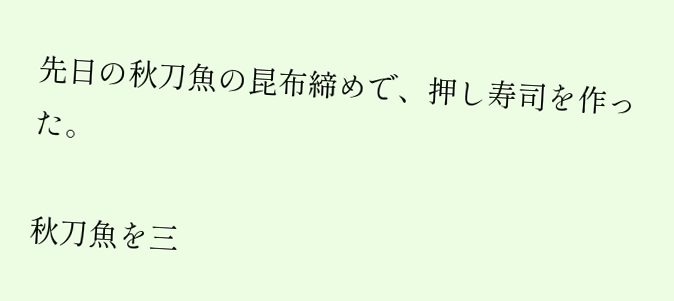先日の秋刀魚の昆布締めで、押し寿司を作った。

秋刀魚を三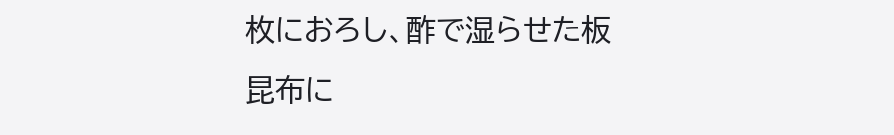枚におろし、酢で湿らせた板昆布に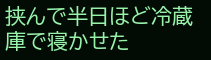挟んで半日ほど冷蔵庫で寝かせた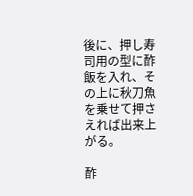後に、押し寿司用の型に酢飯を入れ、その上に秋刀魚を乗せて押さえれば出来上がる。

酢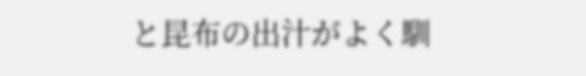と昆布の出汁がよく馴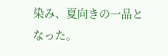染み、夏向きの一品となった。